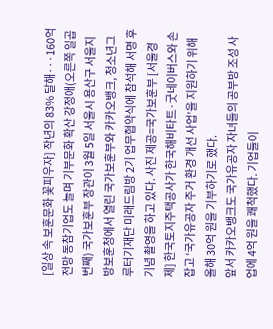[일상 속 보훈문화 꽃피우자] 작년의 83% 달해···160억 전망 동참기업도 늘며 기부문화 확산 강정애(오른쪽 일곱 번째) 국가보훈부 장관이 3월 5일 서울시 용산구 서울지방보훈청에서 열린 국가보훈부와 카카오뱅크, 청소년그루터기재단 미래드림방 2기 업무협약식에 참석해 서명 후 기념 촬영을 하고 있다. 사진 제공=국가보훈부 [서울경제] 한국토지주택공사가 한국해비타트·굿네이버스와 손잡고 ‘국가유공자 주거 환경 개선 사업’을 지원하기 위해 올해 30억 원을 기부하기로 했다.
앞서 카카오뱅크도 국가유공자 자녀들의 공부방 조성 사업에 4억 원을 쾌척했다. 기업들이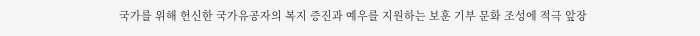국가를 위해 헌신한 국가유공자의 복지 증진과 예우를 지원하는 보훈 기부 문화 조성에 적극 앞장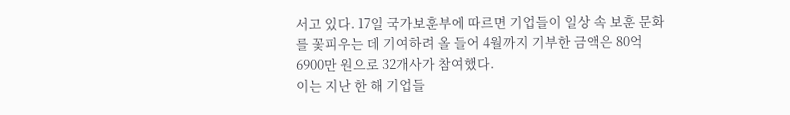서고 있다. 17일 국가보훈부에 따르면 기업들이 일상 속 보훈 문화를 꽃피우는 데 기여하려 올 들어 4월까지 기부한 금액은 80억 6900만 원으로 32개사가 참여했다.
이는 지난 한 해 기업들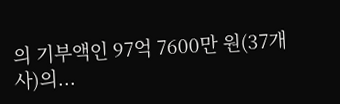의 기부액인 97억 7600만 원(37개사)의...